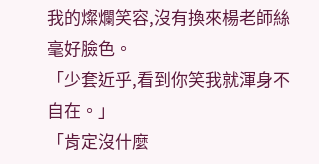我的燦爛笑容,沒有換來楊老師絲毫好臉色。
「少套近乎,看到你笑我就渾身不自在。」
「肯定沒什麼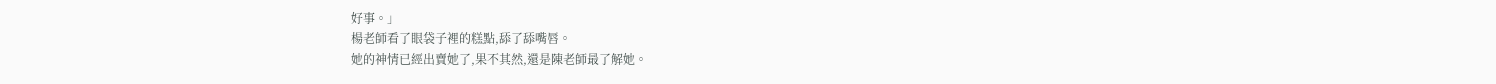好事。」
楊老師看了眼袋子裡的糕點,舔了舔嘴唇。
她的神情已經出賣她了,果不其然,還是陳老師最了解她。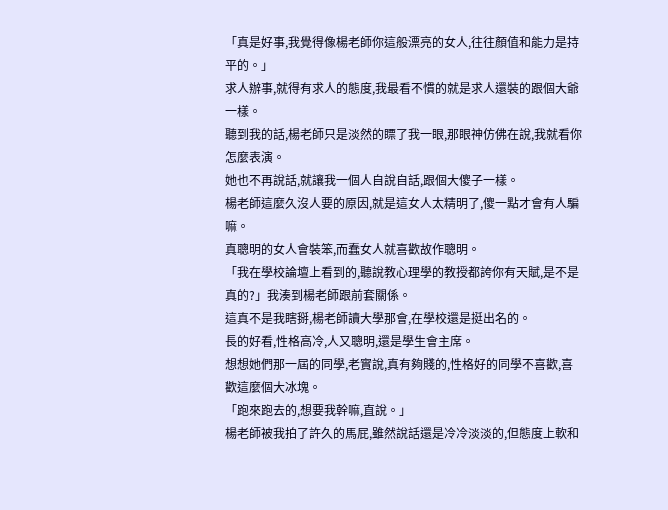「真是好事,我覺得像楊老師你這般漂亮的女人,往往顏值和能力是持平的。」
求人辦事,就得有求人的態度,我最看不慣的就是求人還裝的跟個大爺一樣。
聽到我的話,楊老師只是淡然的瞟了我一眼,那眼神仿佛在說,我就看你怎麼表演。
她也不再說話,就讓我一個人自說自話,跟個大傻子一樣。
楊老師這麼久沒人要的原因,就是這女人太精明了,傻一點才會有人騙嘛。
真聰明的女人會裝笨,而蠢女人就喜歡故作聰明。
「我在學校論壇上看到的,聽說教心理學的教授都誇你有天賦,是不是真的?」我湊到楊老師跟前套關係。
這真不是我瞎掰,楊老師讀大學那會,在學校還是挺出名的。
長的好看,性格高冷,人又聰明,還是學生會主席。
想想她們那一屆的同學,老實說,真有夠賤的,性格好的同學不喜歡,喜歡這麼個大冰塊。
「跑來跑去的,想要我幹嘛,直說。」
楊老師被我拍了許久的馬屁,雖然說話還是冷冷淡淡的,但態度上軟和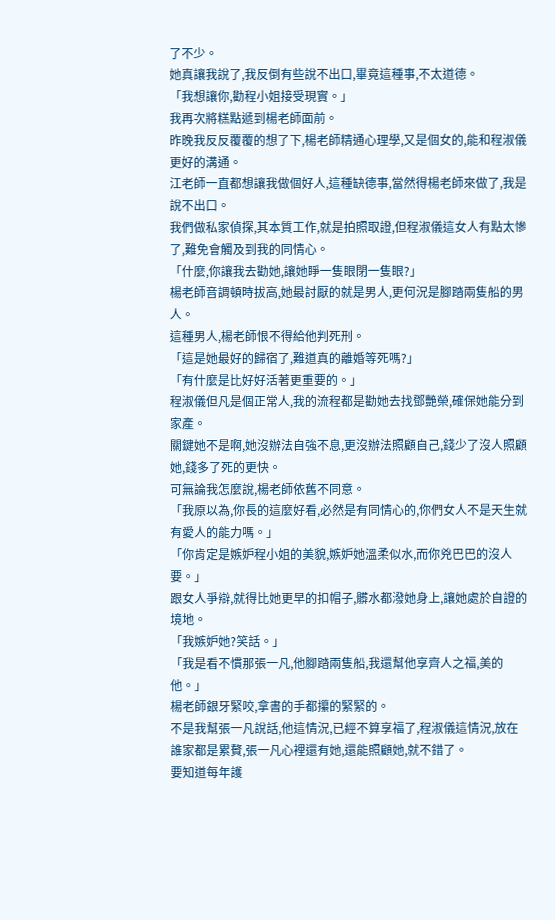了不少。
她真讓我說了,我反倒有些說不出口,畢竟這種事,不太道德。
「我想讓你,勸程小姐接受現實。」
我再次將糕點遞到楊老師面前。
昨晚我反反覆覆的想了下,楊老師精通心理學,又是個女的,能和程淑儀更好的溝通。
江老師一直都想讓我做個好人,這種缺德事,當然得楊老師來做了,我是說不出口。
我們做私家偵探,其本質工作,就是拍照取證,但程淑儀這女人有點太慘了,難免會觸及到我的同情心。
「什麼,你讓我去勸她,讓她睜一隻眼閉一隻眼?」
楊老師音調頓時拔高,她最討厭的就是男人,更何況是腳踏兩隻船的男人。
這種男人,楊老師恨不得給他判死刑。
「這是她最好的歸宿了,難道真的離婚等死嗎?」
「有什麼是比好好活著更重要的。」
程淑儀但凡是個正常人,我的流程都是勸她去找鄧艷榮,確保她能分到家產。
關鍵她不是啊,她沒辦法自強不息,更沒辦法照顧自己,錢少了沒人照顧她,錢多了死的更快。
可無論我怎麼說,楊老師依舊不同意。
「我原以為,你長的這麼好看,必然是有同情心的,你們女人不是天生就有愛人的能力嗎。」
「你肯定是嫉妒程小姐的美貌,嫉妒她溫柔似水,而你兇巴巴的沒人要。」
跟女人爭辯,就得比她更早的扣帽子,髒水都潑她身上,讓她處於自證的境地。
「我嫉妒她?笑話。」
「我是看不慣那張一凡,他腳踏兩隻船,我還幫他享齊人之福,美的他。」
楊老師銀牙緊咬,拿書的手都攥的緊緊的。
不是我幫張一凡說話,他這情況,已經不算享福了,程淑儀這情況,放在誰家都是累贅,張一凡心裡還有她,還能照顧她,就不錯了。
要知道每年護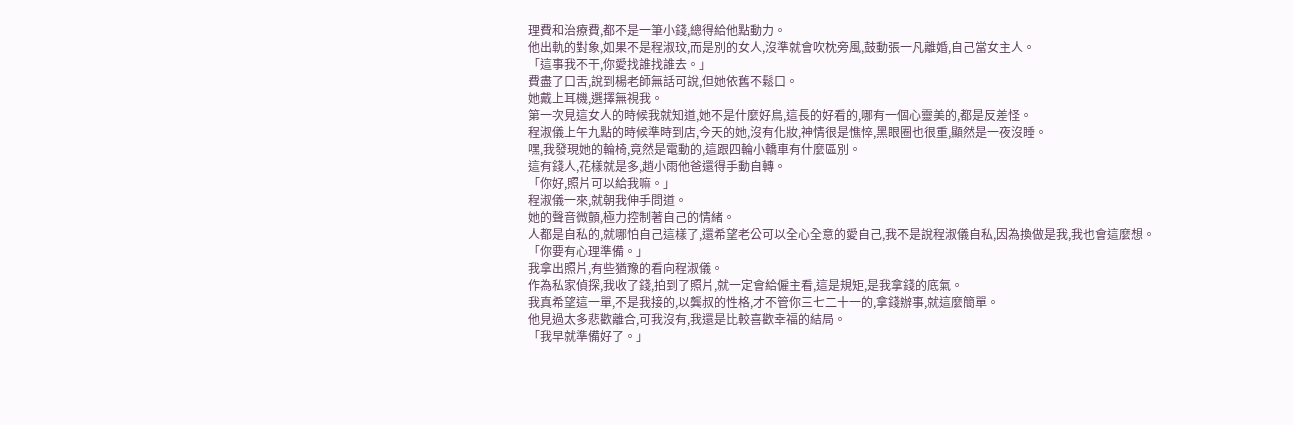理費和治療費,都不是一筆小錢,總得給他點動力。
他出軌的對象,如果不是程淑玟,而是別的女人,沒準就會吹枕旁風,鼓動張一凡離婚,自己當女主人。
「這事我不干,你愛找誰找誰去。」
費盡了口舌,說到楊老師無話可說,但她依舊不鬆口。
她戴上耳機,選擇無視我。
第一次見這女人的時候我就知道,她不是什麼好鳥,這長的好看的,哪有一個心靈美的,都是反差怪。
程淑儀上午九點的時候準時到店,今天的她,沒有化妝,神情很是憔悴,黑眼圈也很重,顯然是一夜沒睡。
嘿,我發現她的輪椅,竟然是電動的,這跟四輪小轎車有什麼區別。
這有錢人,花樣就是多,趙小雨他爸還得手動自轉。
「你好,照片可以給我嘛。」
程淑儀一來,就朝我伸手問道。
她的聲音微顫,極力控制著自己的情緒。
人都是自私的,就哪怕自己這樣了,還希望老公可以全心全意的愛自己,我不是說程淑儀自私,因為換做是我,我也會這麼想。
「你要有心理準備。」
我拿出照片,有些猶豫的看向程淑儀。
作為私家偵探,我收了錢,拍到了照片,就一定會給僱主看,這是規矩,是我拿錢的底氣。
我真希望這一單,不是我接的,以龔叔的性格,才不管你三七二十一的,拿錢辦事,就這麼簡單。
他見過太多悲歡離合,可我沒有,我還是比較喜歡幸福的結局。
「我早就準備好了。」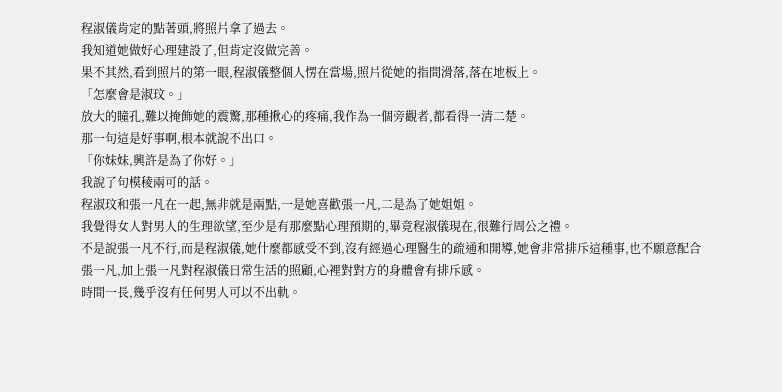程淑儀肯定的點著頭,將照片拿了過去。
我知道她做好心理建設了,但肯定沒做完善。
果不其然,看到照片的第一眼,程淑儀整個人愣在當場,照片從她的指間滑落,落在地板上。
「怎麼會是淑玟。」
放大的瞳孔,難以掩飾她的震驚,那種揪心的疼痛,我作為一個旁觀者,都看得一清二楚。
那一句這是好事啊,根本就說不出口。
「你妹妹,興許是為了你好。」
我說了句模稜兩可的話。
程淑玟和張一凡在一起,無非就是兩點,一是她喜歡張一凡,二是為了她姐姐。
我覺得女人對男人的生理欲望,至少是有那麼點心理預期的,畢竟程淑儀現在,很難行周公之禮。
不是說張一凡不行,而是程淑儀,她什麼都感受不到,沒有經過心理醫生的疏通和開導,她會非常排斥這種事,也不願意配合張一凡,加上張一凡對程淑儀日常生活的照顧,心裡對對方的身體會有排斥感。
時間一長,幾乎沒有任何男人可以不出軌。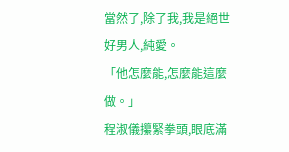當然了,除了我,我是絕世好男人,純愛。
「他怎麼能,怎麼能這麼做。」
程淑儀攥緊拳頭,眼底滿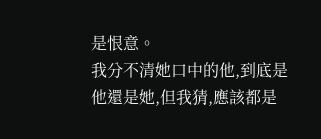是恨意。
我分不清她口中的他,到底是他還是她,但我猜,應該都是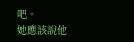吧。
她應該說他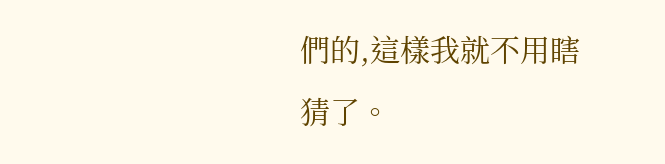們的,這樣我就不用瞎猜了。